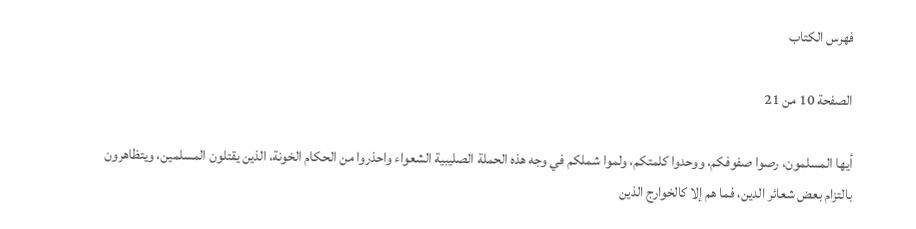فهرس الكتاب

الصفحة 10 من 21

أيها المسلمون، رصوا صفوفكم، ووحدوا كلمتكم، ولموا شملكم في وجه هذه الحملة الصليبية الشعواء واحذروا من الحكام الخونة، الذين يقتلون المسلمين، ويتظاهرون بالتزام بعض شعائر الدين، فما هم إلا كالخوارج الذين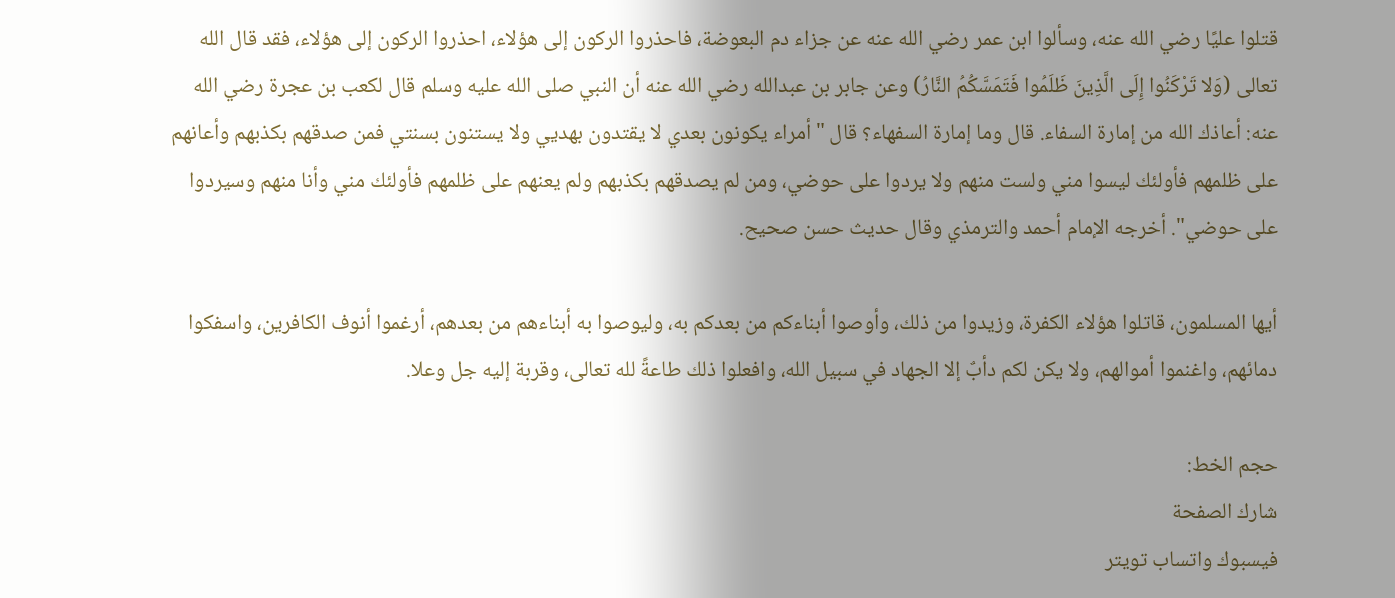قتلوا عليًا رضي الله عنه، وسألوا ابن عمر رضي الله عنه عن جزاء دم البعوضة، فاحذروا الركون إلى هؤلاء، احذروا الركون إلى هؤلاء، فقد قال الله تعالى (وَلا تَرْكَنُوا إِلَى الَّذِينَ ظَلَمُوا فَتَمَسَّكُمُ النَّارُ) وعن جابر بن عبدالله رضي الله عنه أن النبي صلى الله عليه وسلم قال لكعب بن عجرة رضي الله عنه: أعاذك الله من إمارة السفاء. قال وما إمارة السفهاء؟ قال "أمراء يكونون بعدي لا يقتدون بهديي ولا يستنون بسنتي فمن صدقهم بكذبهم وأعانهم على ظلمهم فأولئك ليسوا مني ولست منهم ولا يردوا على حوضي، ومن لم يصدقهم بكذبهم ولم يعنهم على ظلمهم فأولئك مني وأنا منهم وسيردوا على حوضي". أخرجه الإمام أحمد والترمذي وقال حديث حسن صحيح.

أيها المسلمون، قاتلوا هؤلاء الكفرة، وزيدوا من ذلك، وأوصوا أبناءكم من بعدكم به، وليوصوا به أبناءهم من بعدهم، أرغموا أنوف الكافرين، واسفكوا دمائهم، واغنموا أموالهم، ولا يكن لكم دأبٌ إلا الجهاد في سبيل الله، وافعلوا ذلك طاعةً لله تعالى، وقربة إليه جل وعلا.

حجم الخط:
شارك الصفحة
فيسبوك واتساب تويتر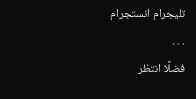تليجرام انستجرام
. . .
فضلًا انتظر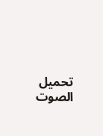تحميل الصوت